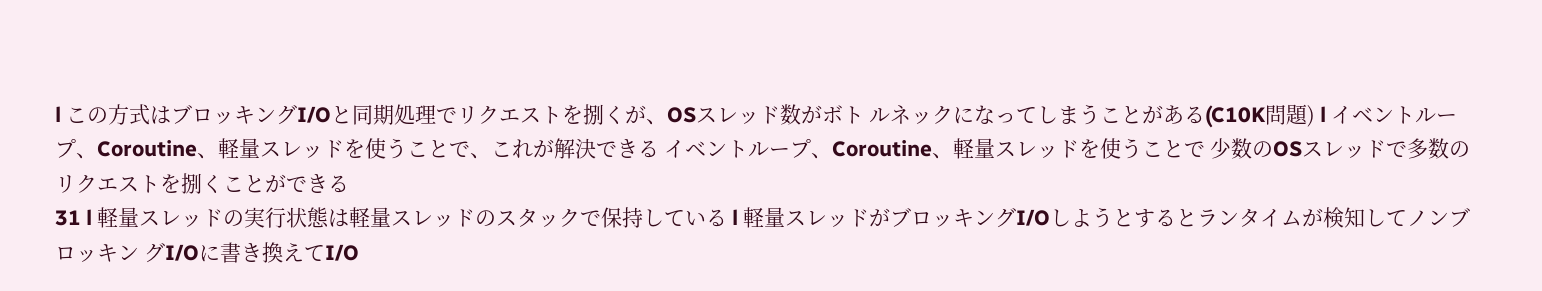l この⽅式はブロッキングI/Oと同期処理でリクエストを捌くが、OSスレッド数がボト ルネックになってしまうことがある(C10K問題) l イベントループ、Coroutine、軽量スレッドを使うことで、これが解決できる イベントループ、Coroutine、軽量スレッドを使うことで 少数のOSスレッドで多数のリクエストを捌くことができる
31 l 軽量スレッドの実⾏状態は軽量スレッドのスタックで保持している l 軽量スレッドがブロッキングI/Oしようとするとランタイムが検知してノンブロッキン グI/Oに書き換えてI/O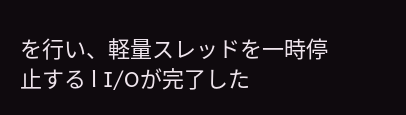を⾏い、軽量スレッドを⼀時停⽌する l I/Oが完了した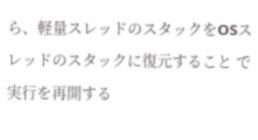ら、軽量スレッドのスタックをOSスレッドのスタックに復元すること で実⾏を再開する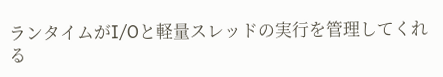ランタイムがI/Oと軽量スレッドの実⾏を管理してくれる